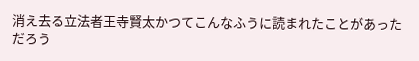消え去る立法者王寺賢太かつてこんなふうに読まれたことがあっただろう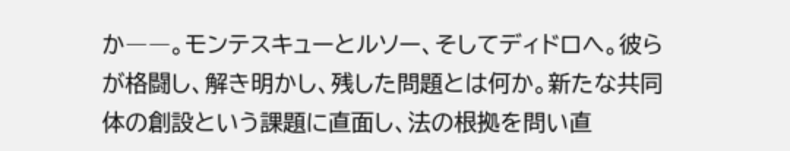か――。モンテスキューとルソー、そしてディドロへ。彼らが格闘し、解き明かし、残した問題とは何か。新たな共同体の創設という課題に直面し、法の根拠を問い直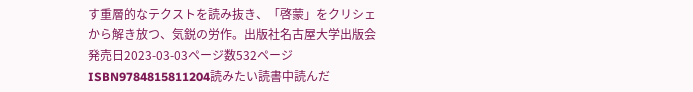す重層的なテクストを読み抜き、「啓蒙」をクリシェから解き放つ、気鋭の労作。出版社名古屋大学出版会発売日2023-03-03ページ数532ページISBN9784815811204読みたい読書中読んだ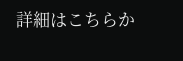詳細はこちらか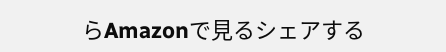らAmazonで見るシェアする